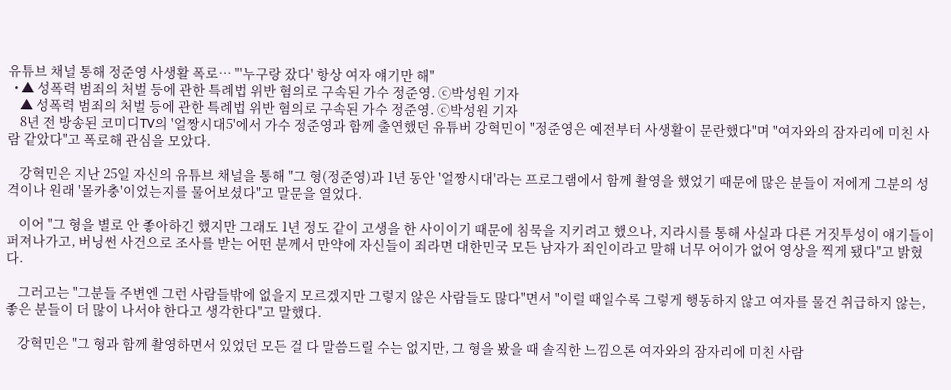유튜브 채널 통해 정준영 사생활 폭로… "'누구랑 잤다' 항상 여자 얘기만 해"
  • ▲ 성폭력 범죄의 처벌 등에 관한 특례법 위반 혐의로 구속된 가수 정준영. ⓒ박성원 기자
    ▲ 성폭력 범죄의 처벌 등에 관한 특례법 위반 혐의로 구속된 가수 정준영. ⓒ박성원 기자
    8년 전 방송된 코미디TV의 '얼짱시대5'에서 가수 정준영과 함께 출연했던 유튜버 강혁민이 "정준영은 예전부터 사생활이 문란했다"며 "여자와의 잠자리에 미친 사람 같았다"고 폭로해 관심을 모았다.

    강혁민은 지난 25일 자신의 유튜브 채널을 통해 "그 형(정준영)과 1년 동안 '얼짱시대'라는 프로그램에서 함께 촬영을 했었기 때문에 많은 분들이 저에게 그분의 성격이나 원래 '몰카충'이었는지를 물어보셨다"고 말문을 열었다.

    이어 "그 형을 별로 안 좋아하긴 했지만 그래도 1년 정도 같이 고생을 한 사이이기 때문에 침묵을 지키려고 했으나, 지라시를 통해 사실과 다른 거짓투성이 얘기들이 퍼져나가고, 버닝썬 사건으로 조사를 받는 어떤 분께서 만약에 자신들이 죄라면 대한민국 모든 남자가 죄인이라고 말해 너무 어이가 없어 영상을 찍게 됐다"고 밝혔다.

    그러고는 "그분들 주변엔 그런 사람들밖에 없을지 모르겠지만 그렇지 않은 사람들도 많다"면서 "이럴 때일수록 그렇게 행동하지 않고 여자를 물건 취급하지 않는, 좋은 분들이 더 많이 나서야 한다고 생각한다"고 말했다.

    강혁민은 "그 형과 함께 촬영하면서 있었던 모든 걸 다 말씀드릴 수는 없지만, 그 형을 봤을 때 솔직한 느낌으론 여자와의 잠자리에 미친 사람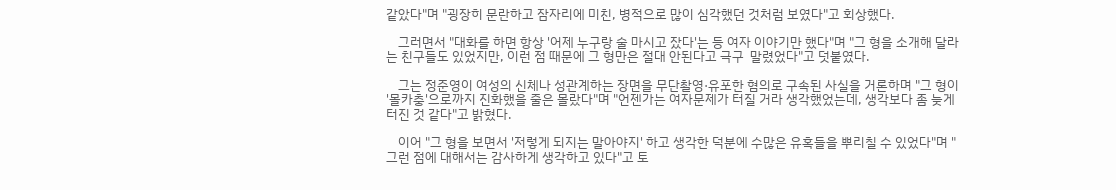같았다"며 "굉장히 문란하고 잠자리에 미친, 병적으로 많이 심각했던 것처럼 보였다"고 회상했다.

    그러면서 "대화를 하면 항상 '어제 누구랑 술 마시고 잤다'는 등 여자 이야기만 했다"며 "그 형을 소개해 달라는 친구들도 있었지만, 이런 점 때문에 그 형만은 절대 안된다고 극구  말렸었다"고 덧붙였다.

    그는 정준영이 여성의 신체나 성관계하는 장면을 무단촬영·유포한 혐의로 구속된 사실을 거론하며 "그 형이 '몰카충'으로까지 진화했을 줄은 몰랐다"며 "언젠가는 여자문제가 터질 거라 생각했었는데, 생각보다 좀 늦게 터진 것 같다"고 밝혔다.

    이어 "그 형을 보면서 '저렇게 되지는 말아야지' 하고 생각한 덕분에 수많은 유혹들을 뿌리칠 수 있었다"며 "그런 점에 대해서는 감사하게 생각하고 있다"고 토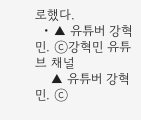로했다.
  • ▲ 유튜버 강혁민. ⓒ강혁민 유튜브 채널
    ▲ 유튜버 강혁민. ⓒ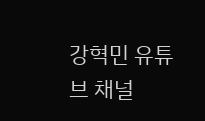강혁민 유튜브 채널